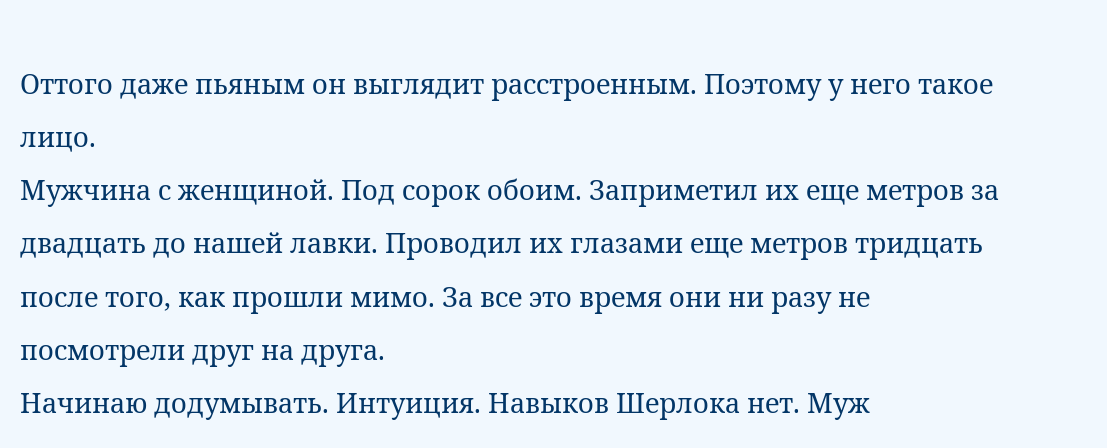Оттого даже пьяным он выглядит расстроенным. Поэтому у него такое лицо.
Мужчина с женщиной. Под сорок обоим. Заприметил их еще метров за двадцать до нашей лавки. Проводил их глазами еще метров тридцать после того, как прошли мимо. За все это время они ни разу не посмотрели друг на друга.
Начинаю додумывать. Интуиция. Навыков Шерлока нет. Муж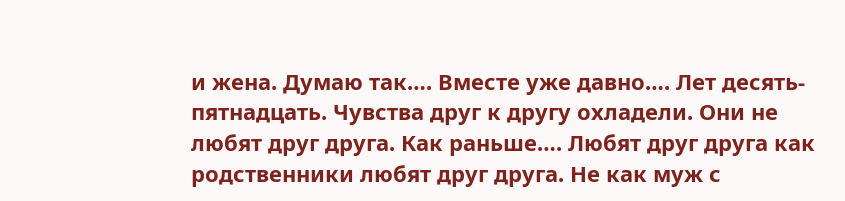и жена. Думаю так…. Вместе уже давно…. Лет десять-пятнадцать. Чувства друг к другу охладели. Они не любят друг друга. Как раньше…. Любят друг друга как родственники любят друг друга. Не как муж с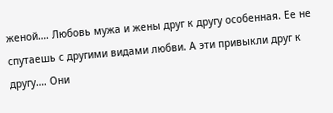женой…. Любовь мужа и жены друг к другу особенная. Ее не спутаешь с другими видами любви. А эти привыкли друг к другу…. Они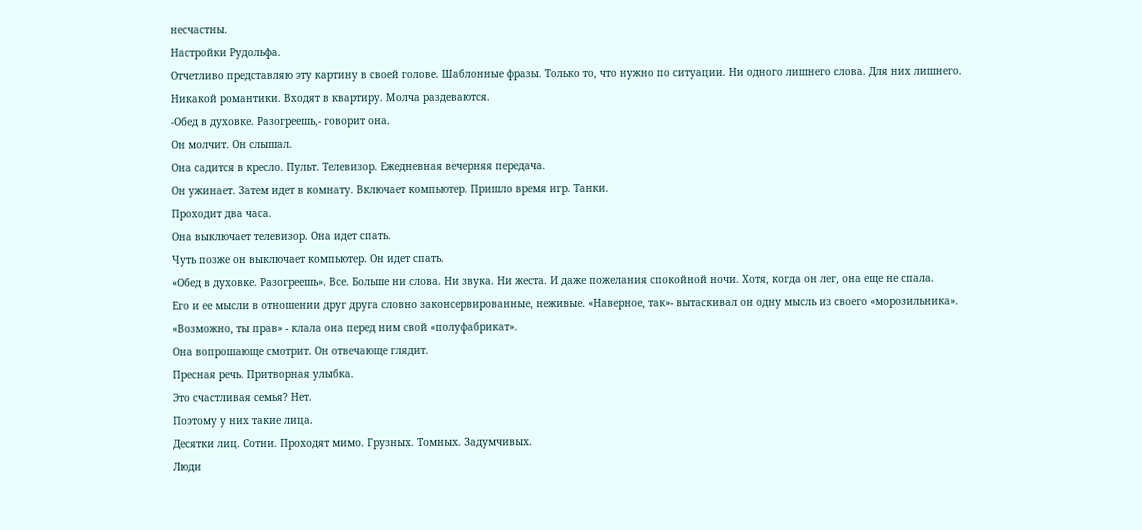несчастны.
Настройки Рудольфа.
Отчетливо представляю эту картину в своей голове. Шаблонные фразы. Только то, что нужно по ситуации. Ни одного лишнего слова. Для них лишнего. Никакой романтики. Входят в квартиру. Молча раздеваются.
-Обед в духовке. Разогреешь,- говорит она.
Он молчит. Он слышал.
Она садится в кресло. Пульт. Телевизор. Ежедневная вечерняя передача.
Он ужинает. Затем идет в комнату. Включает компьютер. Пришло время игр. Танки.
Проходит два часа.
Она выключает телевизор. Она идет спать.
Чуть позже он выключает компьютер. Он идет спать.
«Обед в духовке. Разогреешь». Все. Больше ни слова. Ни звука. Ни жеста. И даже пожелания спокойной ночи. Хотя, когда он лег, она еще не спала.
Его и ее мысли в отношении друг друга словно законсервированные, неживые. «Наверное, так»- вытаскивал он одну мысль из своего «морозильника». «Возможно, ты прав» - клала она перед ним свой «полуфабрикат».
Она вопрошающе смотрит. Он отвечающе глядит.
Пресная речь. Притворная улыбка.
Это счастливая семья? Нет.
Поэтому у них такие лица.
Десятки лиц. Сотни. Проходят мимо. Грузных. Томных. Задумчивых.
Люди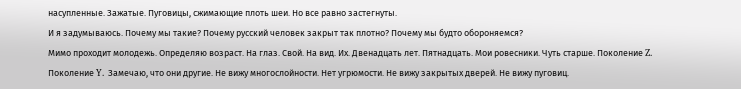насупленные. Зажатые. Пуговицы, сжимающие плоть шеи. Но все равно застегнуты.
И я задумываюсь. Почему мы такие? Почему русский человек закрыт так плотно? Почему мы будто обороняемся?
Мимо проходит молодежь. Определяю возраст. На глаз. Свой. На вид. Их. Двенадцать лет. Пятнадцать. Мои ровесники. Чуть старше. Поколение Z. Поколение Y. Замечаю, что они другие. Не вижу многослойности. Нет угрюмости. Не вижу закрытых дверей. Не вижу пуговиц.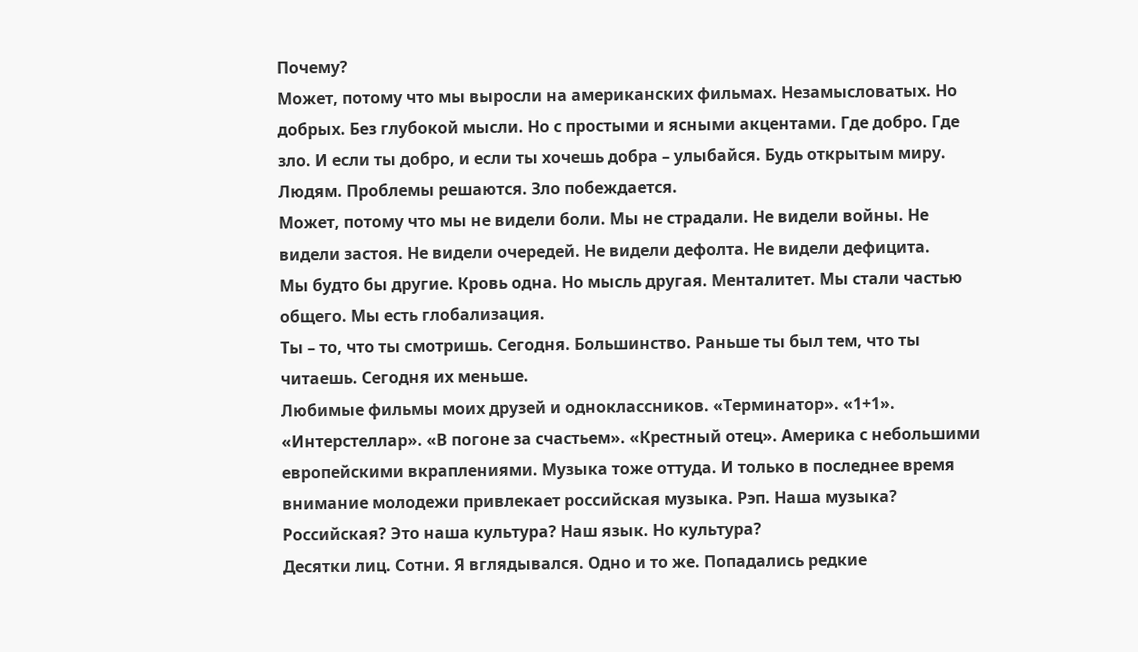Почему?
Может, потому что мы выросли на американских фильмах. Незамысловатых. Но добрых. Без глубокой мысли. Но с простыми и ясными акцентами. Где добро. Где зло. И если ты добро, и если ты хочешь добра – улыбайся. Будь открытым миру. Людям. Проблемы решаются. Зло побеждается.
Может, потому что мы не видели боли. Мы не страдали. Не видели войны. Не видели застоя. Не видели очередей. Не видели дефолта. Не видели дефицита.
Мы будто бы другие. Кровь одна. Но мысль другая. Менталитет. Мы стали частью общего. Мы есть глобализация.
Ты – то, что ты смотришь. Сегодня. Большинство. Раньше ты был тем, что ты читаешь. Сегодня их меньше.
Любимые фильмы моих друзей и одноклассников. «Терминатор». «1+1». «Интерстеллар». «В погоне за счастьем». «Крестный отец». Америка с небольшими европейскими вкраплениями. Музыка тоже оттуда. И только в последнее время внимание молодежи привлекает российская музыка. Рэп. Наша музыка? Российская? Это наша культура? Наш язык. Но культура?
Десятки лиц. Сотни. Я вглядывался. Одно и то же. Попадались редкие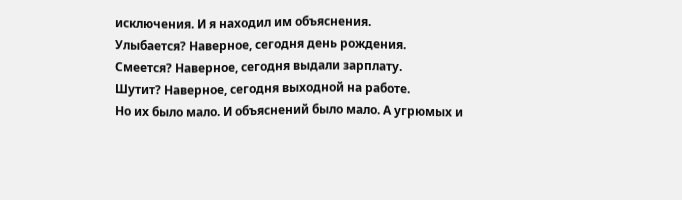исключения. И я находил им объяснения.
Улыбается? Наверное, сегодня день рождения.
Смеется? Наверное, сегодня выдали зарплату.
Шутит? Наверное, сегодня выходной на работе.
Но их было мало. И объяснений было мало. А угрюмых и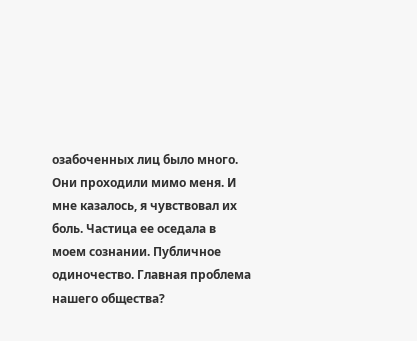озабоченных лиц было много.
Они проходили мимо меня. И мне казалось, я чувствовал их боль. Частица ее оседала в моем сознании. Публичное одиночество. Главная проблема нашего общества?